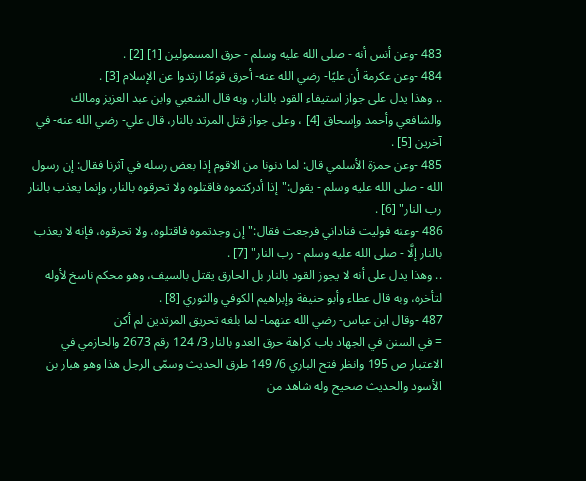483 -وعن أنس أنه - صلى الله عليه وسلم - حرق المسمولين [1] [2] .
484 -وعن عكرمة أن عليًا- رضي الله عنه- أحرق قومًا ارتدوا عن الإسلام [3] .
.. وهذا يدل على جواز استيفاء القود بالنار، وبه قال الشعبي وابن عبد العزيز ومالك والشافعي وأحمد وإسحاق [4] ، وعلى جواز قتل المرتد بالنار، قال علي- رضي الله عنه- في آخرين [5] .
485 -وعن حمزة الأسلمي قال: لما دنونا من الاقوم إذا بعض رسله في آثرنا فقال: إن رسول الله - صلى الله عليه وسلم - يقول:"إذا أدركتموه فاقتلوه ولا تحرقوه بالنار، وإنما يعذب بالنار رب النار" [6] .
486 -وعنه فوليت فناداني فرجعت فقال:"إن وجدتموه فاقتلوه، ولا تحرقوه، فإنه لا يعذب بالنار إلَّا - صلى الله عليه وسلم - رب النار" [7] .
.. وهذا يدل على أنه لا يجوز القود بالنار بل الحارق يقتل بالسيف، وهو محكم ناسخ لأوله لتأخره، وبه قال عطاء وأبو حنيفة وإبراهيم الكوفي والثوري [8] .
487 -وقال ابن عباس- رضي الله عنهما- لما بلغه تحريق المرتدين لم أكن
= في السنن في الجهاد باب كراهة حرق العدو بالنار 3/ 124 رقم 2673 والحازمي في الاعتبار ص 195 وانظر فتح الباري 6/ 149 طرق الحديث وسمّى الرجل هذا وهو هبار بن الأسود والحديث صحيح وله شاهد من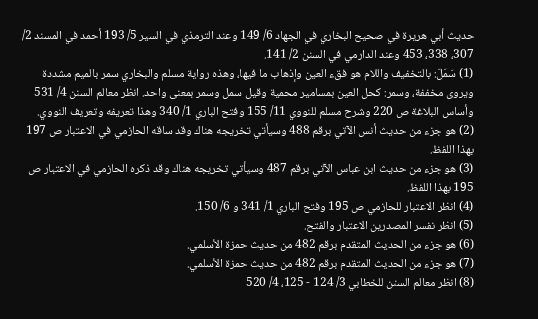حديث أبي هريرة في صحيح البخاري في الجهاد 6/ 149 وعند الترمذي في السير 5/ 193 أحمد في المسند 2/ 307، 338، 453 وعند الدارمي في السنن 2/ 141.
(1) سَمَلَ: بالتخفيف واللام هو فقء العين وإذهاب ما فيها، وهذه رواية مسلم والبخاري سمر بالميم مشددة ويروى مخففة، وسمر: كحل العين بمسامير محمية وقيل سمل وسمر بمعنى واحد. انظر معالم السنن 4/ 531 وأساس البلاغة ص 220 وشرح مسلم للنووي 11/ 155 وفتح الباري 1/ 340 وهذا تعريفه وتعريف النووي.
(2) هو جزء من حديث أنس الآتي برقم 488 وسيأتي تخريجه هناك وقد ساقه الحازمي في الاعتبار ص 197 بهذا اللفظ.
(3) هو جزء من حديث ابن عباس الآتي برقم 487 وسيأتي تخريجه هناك وقد ذكره الحازمي في الاعتبار ص 195 بهذا اللفظ.
(4) انظر الاعتبار للحازمي ص 195 وفتح الباري 1/ 341 و 6/ 150.
(5) انظر نفسر المصدرين الاعتبار والفتح.
(6) هو جزء من الحديث المتقدم برقم 482 من حديث حمزة الأسلمي.
(7) هو جزء من الحديث المتقدم برقم 482 من حديث حمزة الأسلمي.
(8) انظر معالم السنن للخطابي 3/ 124 - 125، 4/ 520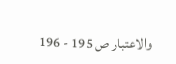والاعتبار ص 195 - 196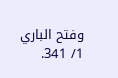وفتح الباري 1/ 341.